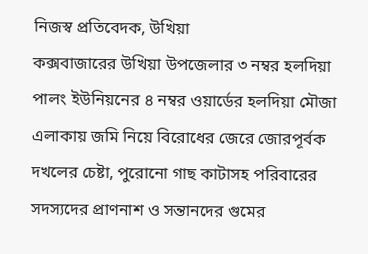নিজস্ব প্রতিবেদক, উখিয়া
কক্সবাজারের উখিয়া উপজেলার ৩ নম্বর হলদিয়া পালং ইউনিয়নের ৪ নম্বর ওয়ার্ডের হলদিয়া মৌজা এলাকায় জমি নিয়ে বিরোধের জেরে জোরপূর্বক দখলের চেষ্টা, পুরোনো গাছ কাটাসহ পরিবারের সদস্যদের প্রাণনাশ ও সন্তানদের গুমের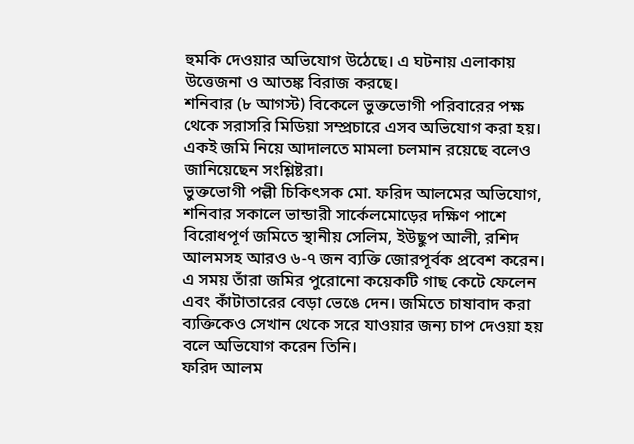হুমকি দেওয়ার অভিযোগ উঠেছে। এ ঘটনায় এলাকায় উত্তেজনা ও আতঙ্ক বিরাজ করছে।
শনিবার (৮ আগস্ট) বিকেলে ভুক্তভোগী পরিবারের পক্ষ থেকে সরাসরি মিডিয়া সম্প্রচারে এসব অভিযোগ করা হয়। একই জমি নিয়ে আদালতে মামলা চলমান রয়েছে বলেও জানিয়েছেন সংশ্লিষ্টরা।
ভুক্তভোগী পল্লী চিকিৎসক মো. ফরিদ আলমের অভিযোগ, শনিবার সকালে ভান্ডারী সার্কেলমোড়ের দক্ষিণ পাশে বিরোধপূর্ণ জমিতে স্থানীয় সেলিম, ইউছুপ আলী, রশিদ আলমসহ আরও ৬-৭ জন ব্যক্তি জোরপূর্বক প্রবেশ করেন। এ সময় তাঁরা জমির পুরোনো কয়েকটি গাছ কেটে ফেলেন এবং কাঁটাতারের বেড়া ভেঙে দেন। জমিতে চাষাবাদ করা ব্যক্তিকেও সেখান থেকে সরে যাওয়ার জন্য চাপ দেওয়া হয় বলে অভিযোগ করেন তিনি।
ফরিদ আলম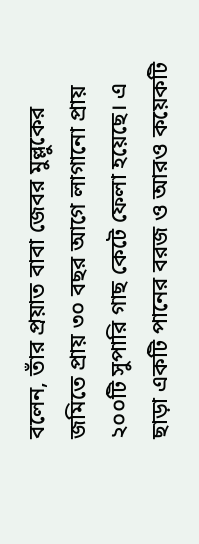বলেন, তাঁর প্রয়াত বাবা জেবর মুল্লুকের জমিতে প্রায় ৩০ বছর আগে লাগানো প্রায় ২০০টি সুপারি গাছ কেটে ফেলা হয়েছে। এ ছাড়া একটি পানের বরজ ও আরও কয়েকটি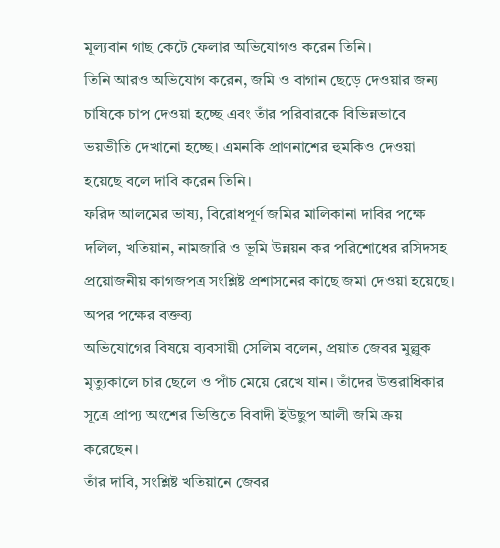মূল্যবান গাছ কেটে ফেলার অভিযোগও করেন তিনি।
তিনি আরও অভিযোগ করেন, জমি ও বাগান ছেড়ে দেওয়ার জন্য চাষিকে চাপ দেওয়া হচ্ছে এবং তাঁর পরিবারকে বিভিন্নভাবে ভয়ভীতি দেখানো হচ্ছে। এমনকি প্রাণনাশের হুমকিও দেওয়া হয়েছে বলে দাবি করেন তিনি।
ফরিদ আলমের ভাষ্য, বিরোধপূর্ণ জমির মালিকানা দাবির পক্ষে দলিল, খতিয়ান, নামজারি ও ভূমি উন্নয়ন কর পরিশোধের রসিদসহ প্রয়োজনীয় কাগজপত্র সংশ্লিষ্ট প্রশাসনের কাছে জমা দেওয়া হয়েছে।
অপর পক্ষের বক্তব্য
অভিযোগের বিষয়ে ব্যবসায়ী সেলিম বলেন, প্রয়াত জেবর মুল্লুক মৃত্যুকালে চার ছেলে ও পাঁচ মেয়ে রেখে যান। তাঁদের উত্তরাধিকার সূত্রে প্রাপ্য অংশের ভিত্তিতে বিবাদী ইউছুপ আলী জমি ক্রয় করেছেন।
তাঁর দাবি, সংশ্লিষ্ট খতিয়ানে জেবর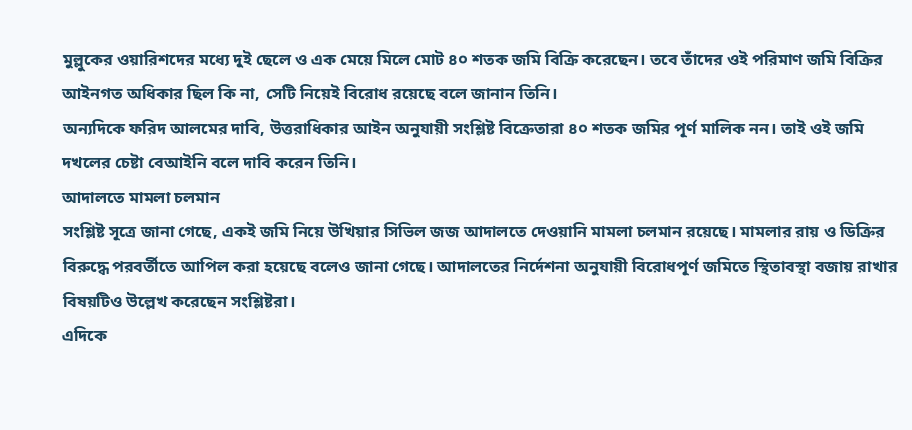মুল্লুকের ওয়ারিশদের মধ্যে দুই ছেলে ও এক মেয়ে মিলে মোট ৪০ শতক জমি বিক্রি করেছেন। তবে তাঁদের ওই পরিমাণ জমি বিক্রির আইনগত অধিকার ছিল কি না, সেটি নিয়েই বিরোধ রয়েছে বলে জানান তিনি।
অন্যদিকে ফরিদ আলমের দাবি, উত্তরাধিকার আইন অনুযায়ী সংশ্লিষ্ট বিক্রেতারা ৪০ শতক জমির পূর্ণ মালিক নন। তাই ওই জমি দখলের চেষ্টা বেআইনি বলে দাবি করেন তিনি।
আদালতে মামলা চলমান
সংশ্লিষ্ট সূত্রে জানা গেছে, একই জমি নিয়ে উখিয়ার সিভিল জজ আদালতে দেওয়ানি মামলা চলমান রয়েছে। মামলার রায় ও ডিক্রির বিরুদ্ধে পরবর্তীতে আপিল করা হয়েছে বলেও জানা গেছে। আদালতের নির্দেশনা অনুযায়ী বিরোধপূর্ণ জমিতে স্থিতাবস্থা বজায় রাখার বিষয়টিও উল্লেখ করেছেন সংশ্লিষ্টরা।
এদিকে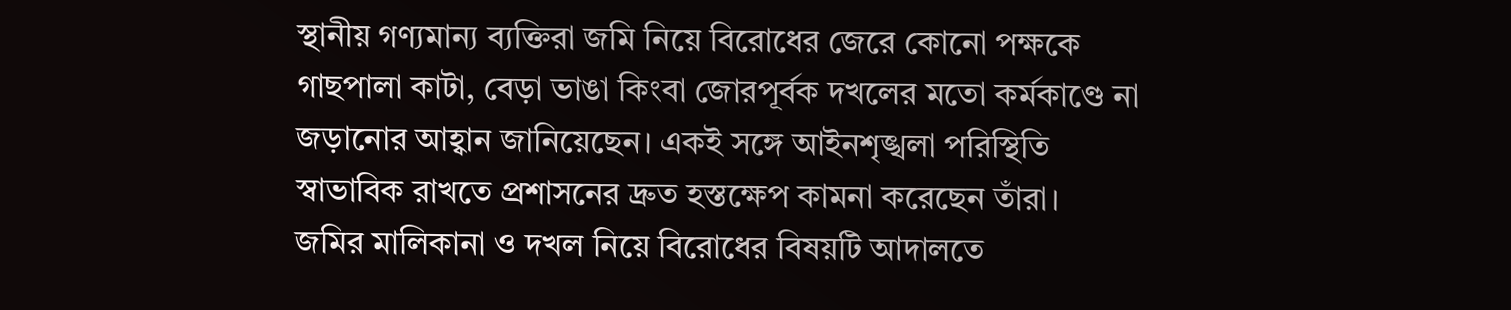স্থানীয় গণ্যমান্য ব্যক্তিরা জমি নিয়ে বিরোধের জেরে কোনো পক্ষকে গাছপালা কাটা, বেড়া ভাঙা কিংবা জোরপূর্বক দখলের মতো কর্মকাণ্ডে না জড়ানোর আহ্বান জানিয়েছেন। একই সঙ্গে আইনশৃঙ্খলা পরিস্থিতি স্বাভাবিক রাখতে প্রশাসনের দ্রুত হস্তক্ষেপ কামনা করেছেন তাঁরা।
জমির মালিকানা ও দখল নিয়ে বিরোধের বিষয়টি আদালতে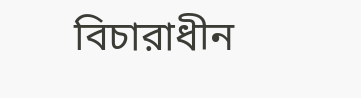বিচারাধীন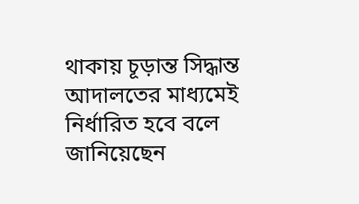থাকায় চূড়ান্ত সিদ্ধান্ত আদালতের মাধ্যমেই নির্ধারিত হবে বলে জানিয়েছেন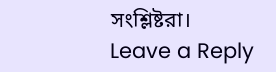সংশ্লিষ্টরা।
Leave a Reply